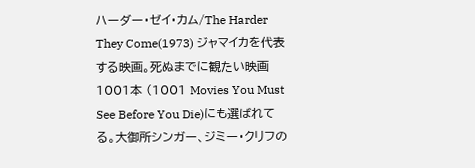ハーダー・ゼイ・カム/The Harder They Come(1973) ジャマイカを代表する映画。死ぬまでに観たい映画1001本 (1001 Movies You Must See Before You Die)にも選ばれてる。大御所シンガー、ジミー・クリフの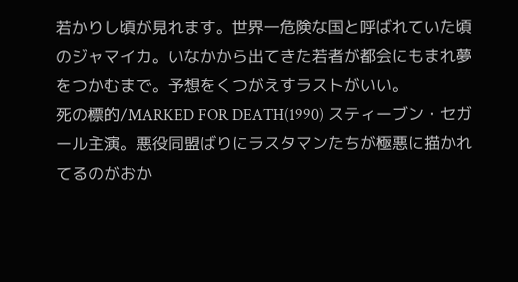若かりし頃が見れます。世界一危険な国と呼ばれていた頃のジャマイカ。いなかから出てきた若者が都会にもまれ夢をつかむまで。予想をくつがえすラストがいい。
死の標的/MARKED FOR DEATH(1990) スティーブン・セガール主演。悪役同盟ばりにラスタマンたちが極悪に描かれてるのがおか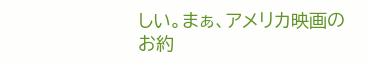しい。まぁ、アメリカ映画のお約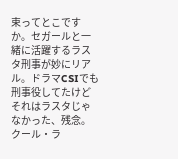束ってとこですか。セガールと一緒に活躍するラスタ刑事が妙にリアル。ドラマCSIでも刑事役してたけどそれはラスタじゃなかった、残念。
クール・ラ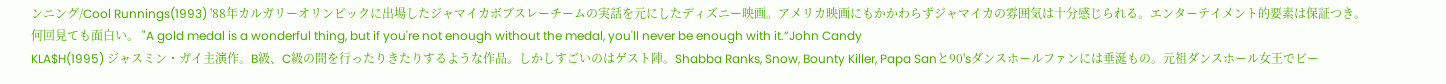ンニング/Cool Runnings(1993) '88年カルガリーオリンピックに出場したジャマイカボブスレーチームの実話を元にしたディズニー映画。アメリカ映画にもかかわらずジャマイカの雰囲気は十分感じられる。エンターテイメント的要素は保証つき。何回見ても面白い。 "A gold medal is a wonderful thing, but if you're not enough without the medal, you'll never be enough with it.”John Candy
KLA$H(1995) ジャスミン・ガイ主演作。B級、C級の間を行ったりきたりするような作品。しかしすごいのはゲスト陣。Shabba Ranks, Snow, Bounty Killer, Papa Sanと90'sダンスホールファンには垂涎もの。元祖ダンスホール女王でビー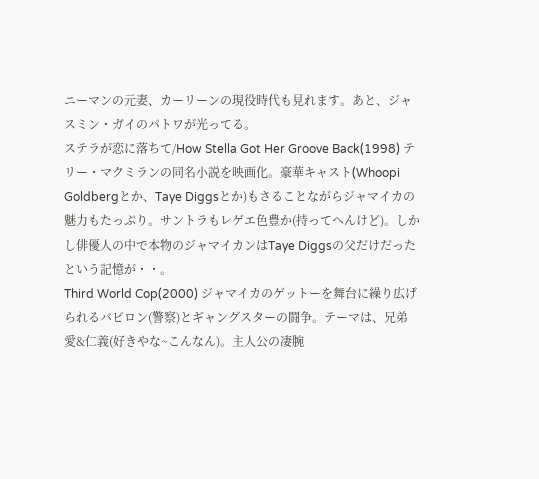ニーマンの元妻、カーリーンの現役時代も見れます。あと、ジャスミン・ガイのパトワが光ってる。
ステラが恋に落ちて/How Stella Got Her Groove Back(1998) テリー・マクミランの同名小説を映画化。豪華キャスト(Whoopi Goldbergとか、Taye Diggsとか)もさることながらジャマイカの魅力もたっぷり。サントラもレゲエ色豊か(持ってへんけど)。しかし俳優人の中で本物のジャマイカンはTaye Diggsの父だけだったという記憶が・・。
Third World Cop(2000) ジャマイカのゲットーを舞台に繰り広げられるバビロン(警察)とギャングスターの闘争。テーマは、兄弟愛&仁義(好きやな~こんなん)。主人公の凄腕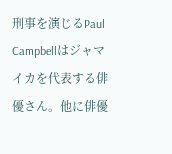刑事を演じるPaul Campbellはジャマイカを代表する俳優さん。他に俳優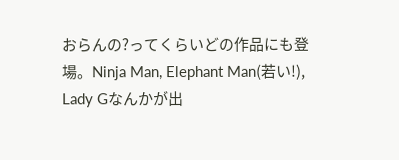おらんの?ってくらいどの作品にも登場。Ninja Man, Elephant Man(若い!), Lady Gなんかが出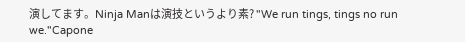演してます。Ninja Manは演技というより素? "We run tings, tings no run we."Capone